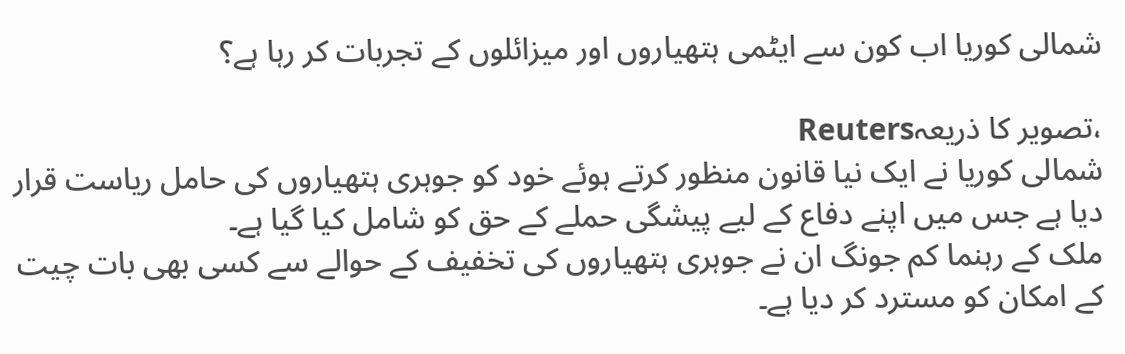شمالی کوریا اب کون سے ایٹمی ہتھیاروں اور میزائلوں کے تجربات کر رہا ہے؟

،تصویر کا ذریعہReuters
شمالی کوریا نے ایک نیا قانون منظور کرتے ہوئے خود کو جوہری ہتھیاروں کی حامل ریاست قرار دیا ہے جس میں اپنے دفاع کے لیے پیشگی حملے کے حق کو شامل کیا گیا ہے۔
ملک کے رہنما کم جونگ ان نے جوہری ہتھیاروں کی تخفیف کے حوالے سے کسی بھی بات چیت کے امکان کو مسترد کر دیا ہے۔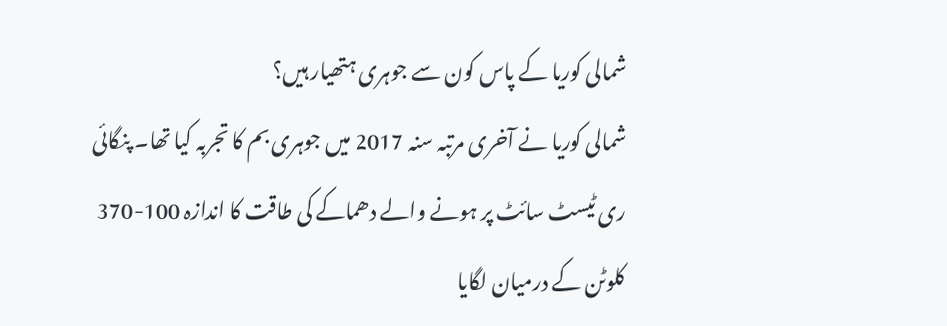شمالی کوریا کے پاس کون سے جوہری ہتھیار ہیں؟
شمالی کوریا نے آخری مرتبہ سنہ 2017 میں جوہری بم کا تجربہ کیا تھا۔ پنگائی ری ٹیسٹ سائٹ پر ہونے والے دھماکے کی طاقت کا اندازہ 100-370 کلوٹن کے درمیان لگایا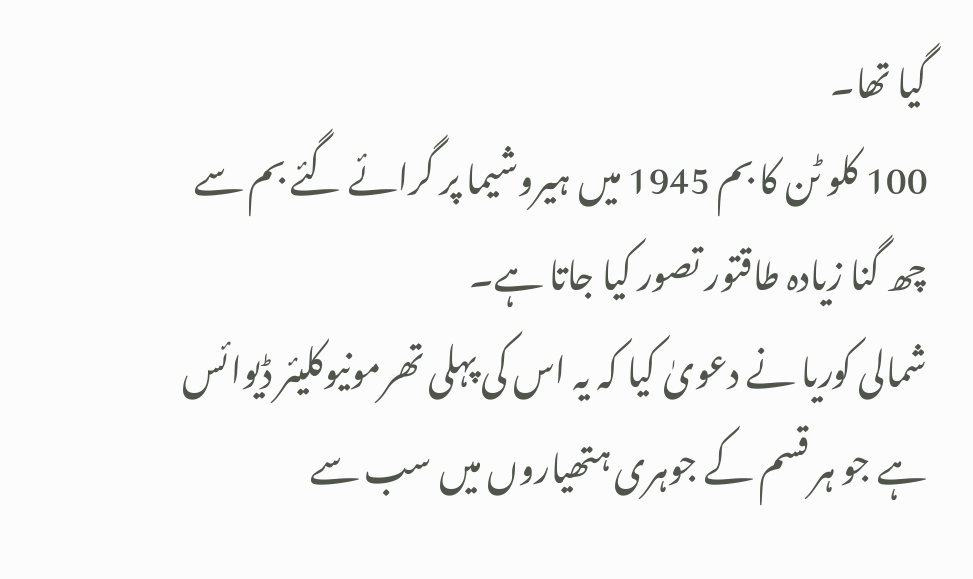گیا تھا۔
100 کلو ٹن کا بم 1945 میں ہیروشیما پر گرائے گئے بم سے چھ گنا زیادہ طاقتور تصور کیا جاتا ہے۔
شمالی کوریا نے دعویٰ کیا کہ یہ اس کی پہلی تھرمونیوکلیئر ڈیوائس ہے جو ہر قسم کے جوہری ہتھیاروں میں سب سے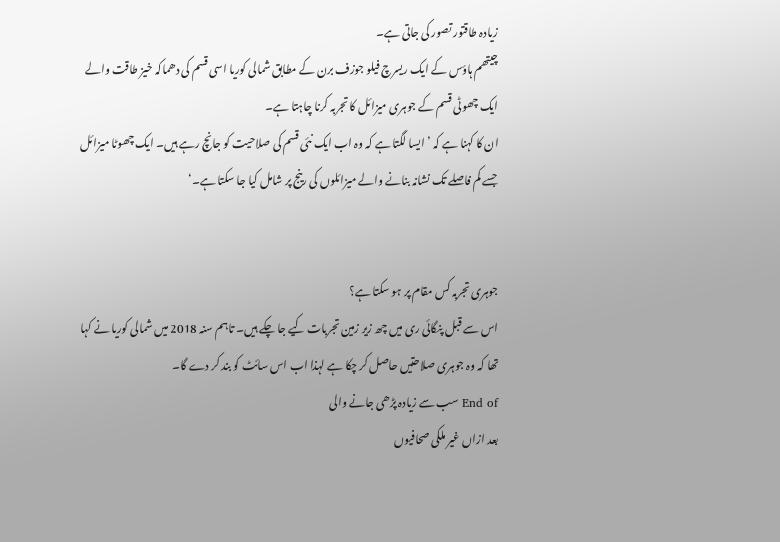زیادہ طاقتور تصور کی جاتی ہے۔
چیتھم ہاؤس کے ایک ریسرچ فیلو جوزف برن کے مطابق شمالی کوریا اسی قسم کی دھماکہ خیز طاقت والے ایک چھوٹی قسم کے جوہری میزائل کا تجربہ کرنا چاہتا ہے۔
ان کا کہنا ہے کہ ’ایسا لگتا ہے کہ وہ اب ایک نئی قسم کی صلاحیت کو جانچ رہے ہیں۔ ایک چھوٹا میزائل جسے کم فاصلے تک نشانہ بنانے والے میزائلوں کی رینج پر شامل کیا جا سکتا ہے۔‘


جوہری تجربہ کس مقام پر ہو سکتا ہے؟
اس سے قبل پنگائی ری میں چھ زیر زمین تجربات کیے جا چکے ہیں۔ تاہم سنہ 2018 میں شمالی کوریا نے کہا تھا کہ وہ جوہری صلاحتیں حاصل کر چکا ہے لہذا اب اس سائٹ کو بند کر دے گا۔
End of سب سے زیادہ پڑھی جانے والی
بعد ازاں غیر ملکی صحافیوں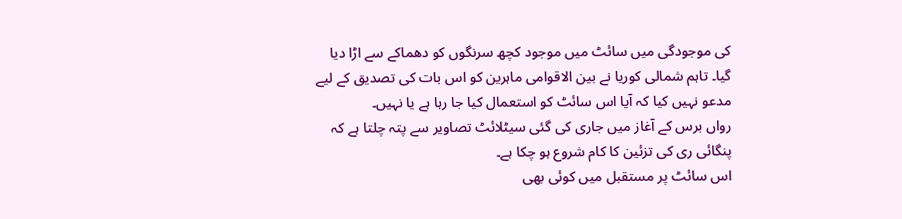کی موجودگی میں سائٹ میں موجود کچھ سرنگوں کو دھماکے سے اڑا دیا گیا۔ تاہم شمالی کوریا نے بین الاقوامی ماہرین کو اس بات کی تصدیق کے لیے مدعو نہیں کیا کہ آیا اس سائٹ کو استعمال کیا جا رہا ہے یا نہیں۔
رواں برس کے آغاز میں جاری کی گئی سیٹلائٹ تصاویر سے پتہ چلتا ہے کہ پنگائی ری کی تزئین کا کام شروع ہو چکا ہے۔
اس سائٹ پر مستقبل میں کوئی بھی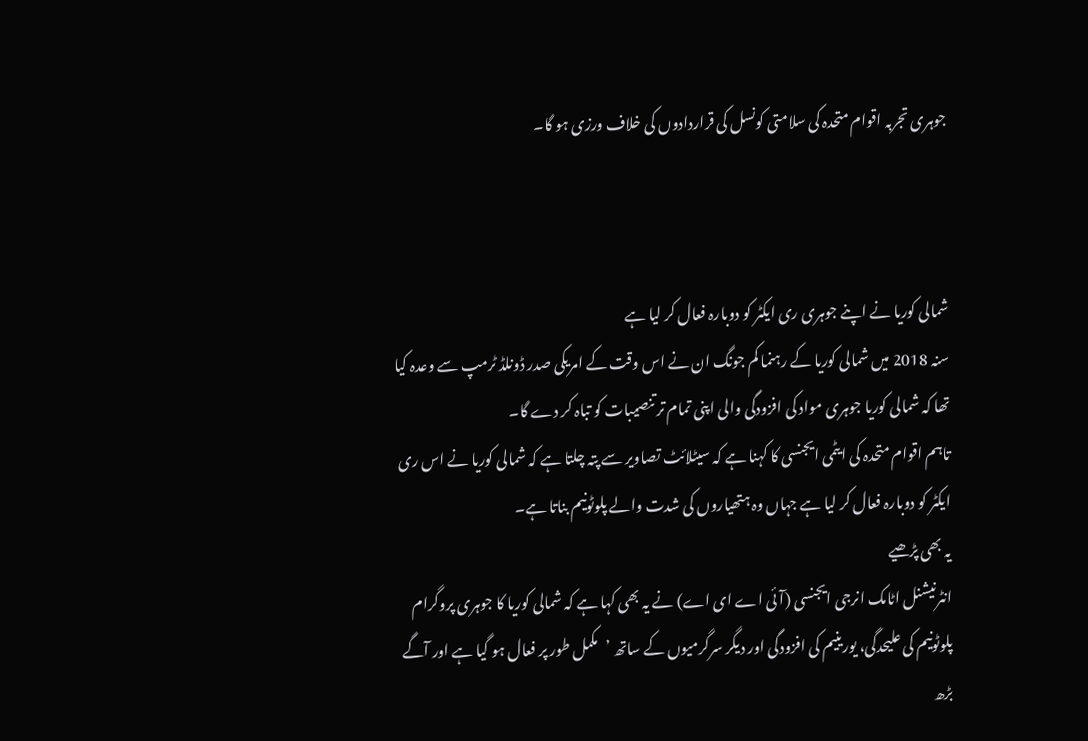جوہری تجربہ اقوام متحدہ کی سلامتی کونسل کی قراردادوں کی خلاف ورزی ہو گا۔



شمالی کوریا نے اپنے جوہری ری ایکٹر کو دوبارہ فعال کر لیا ہے
سنہ 2018 میں شمالی کوریا کے رہنما کم جونگ ان نے اس وقت کے امریکی صدر ڈونلڈ ٹرمپ سے وعدہ کیا تھا کہ شمالی کوریا جوہری مواد کی افزودگی والی اپنی تمام تر تنصیبات کو تباہ کر دے گا۔
تاہم اقوام متحدہ کی ایٹمی ایجنسی کا کہنا ہے کہ سیٹلائٹ تصاویر سے پتہ چلتا ہے کہ شمالی کوریا نے اس ری ایکٹر کو دوبارہ فعال کر لیا ہے جہاں وہ ہتھیاروں کی شدت والے پلوٹونیم بناتا ہے۔
یہ بھی پڑھیے
انٹرنیشنل اٹامک انرجی ایجنسی (آئی اے ای اے) نے یہ بھی کہا ہے کہ شمالی کوریا کا جوہری پروگرام پلوٹونیم کی علیحدگی، یورینیم کی افزودگی اور دیگر سرگرمیوں کے ساتھ ’مکمل طور پر فعال ہو گیا ہے اور آگے بڑھ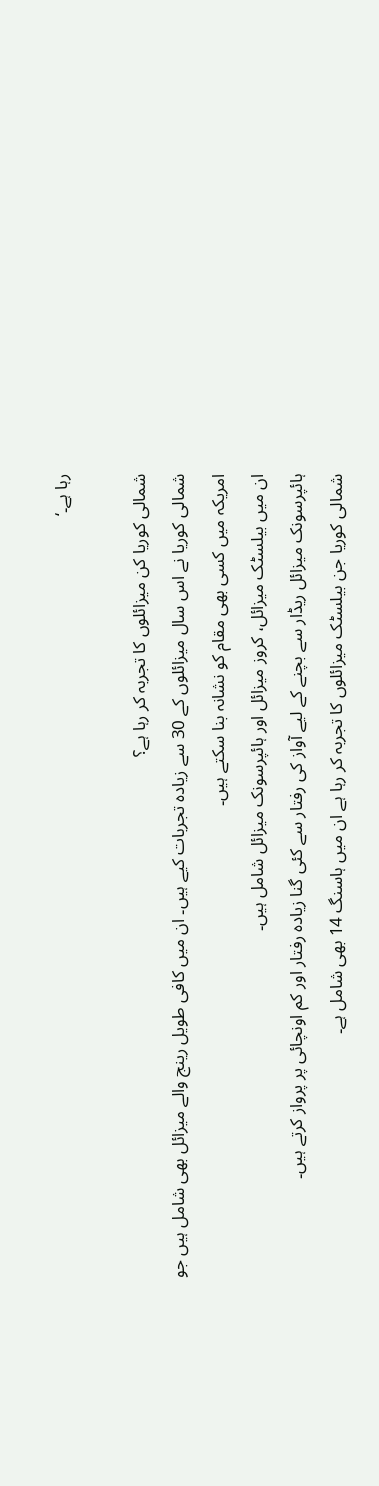رہا ہے۔‘

شمالی کوریا کن میزائلوں کا تجربہ کر رہا ہے؟
شمالی کوریا نے اس سال میزائلوں کے 30 سے زیادہ تجربات کیے ہیں۔ ان میں کافی طویل رینج والے میزائل بھی شامل ہیں جو امریکہ میں کسی بھی مقام کو نشانہ بنا سکتے ہیں۔
ان میں بیلسٹک میزائل، کروز میزائل اور ہائپرسونک میزائل شامل ہیں۔
ہائپرسونک میزائل ریڈار سے بچنے کے لیے آواز کی رفتار سے کئی گنا زیادہ رفتار اور کم اونچائی پر پرواز کرتے ہیں۔
شمالی کوریا جن بیلسٹک میزائلوں کا تجربہ کر رہا ہے ان میں ہاسنگ 14 بھی شامل ہے۔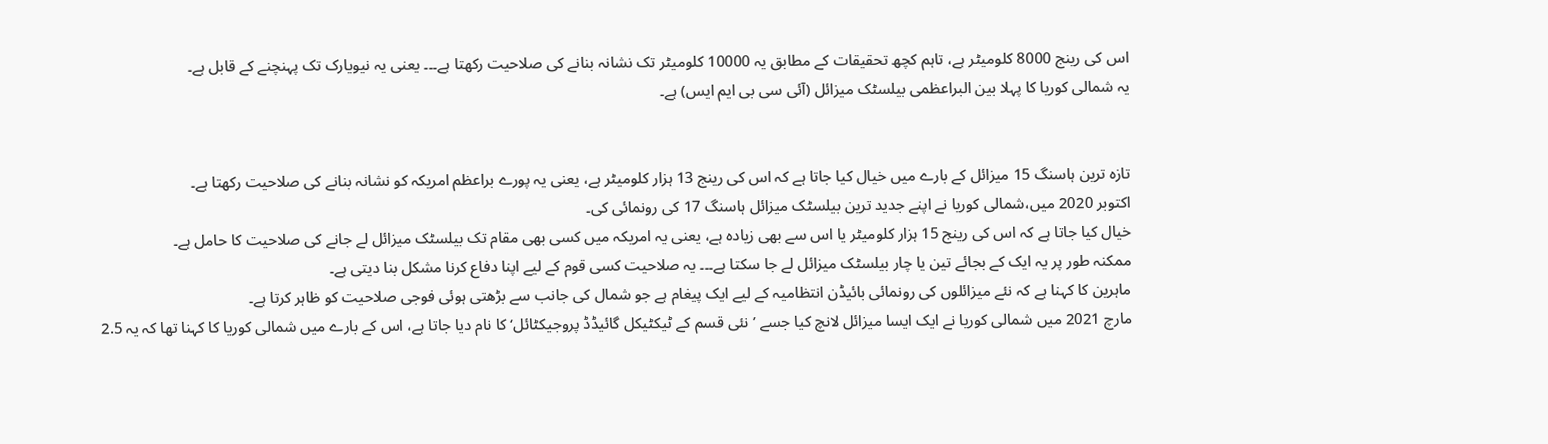اس کی رینج 8000 کلومیٹر ہے، تاہم کچھ تحقیقات کے مطابق یہ 10000 کلومیٹر تک نشانہ بنانے کی صلاحیت رکھتا ہے۔۔۔ یعنی یہ نیویارک تک پہنچنے کے قابل ہے۔
یہ شمالی کوریا کا پہلا بین البراعظمی بیلسٹک میزائل (آئی سی بی ایم ایس) ہے۔


تازہ ترین ہاسنگ 15 میزائل کے بارے میں خیال کیا جاتا ہے کہ اس کی رینج 13 ہزار کلومیٹر ہے، یعنی یہ پورے براعظم امریکہ کو نشانہ بنانے کی صلاحیت رکھتا ہے۔
اکتوبر 2020 میں،شمالی کوریا نے اپنے جدید ترین بیلسٹک میزائل ہاسنگ 17 کی رونمائی کی۔
خیال کیا جاتا ہے کہ اس کی رینج 15 ہزار کلومیٹر یا اس سے بھی زیادہ ہے، یعنی یہ امریکہ میں کسی بھی مقام تک بیلسٹک میزائل لے جانے کی صلاحیت کا حامل ہے۔
ممکنہ طور پر یہ ایک کے بجائے تین یا چار بیلسٹک میزائل لے جا سکتا ہے۔۔۔ یہ صلاحیت کسی قوم کے لیے اپنا دفاع کرنا مشکل بنا دیتی ہے۔
ماہرین کا کہنا ہے کہ نئے میزائلوں کی رونمائی بائیڈن انتظامیہ کے لیے ایک پیغام ہے جو شمال کی جانب سے بڑھتی ہوئی فوجی صلاحیت کو ظاہر کرتا ہے۔
مارچ 2021 میں شمالی کوریا نے ایک ایسا میزائل لانچ کیا جسے ’نئی قسم کے ٹیکٹیکل گائیڈڈ پروجیکٹائل‘ کا نام دیا جاتا ہے، اس کے بارے میں شمالی کوریا کا کہنا تھا کہ یہ 2.5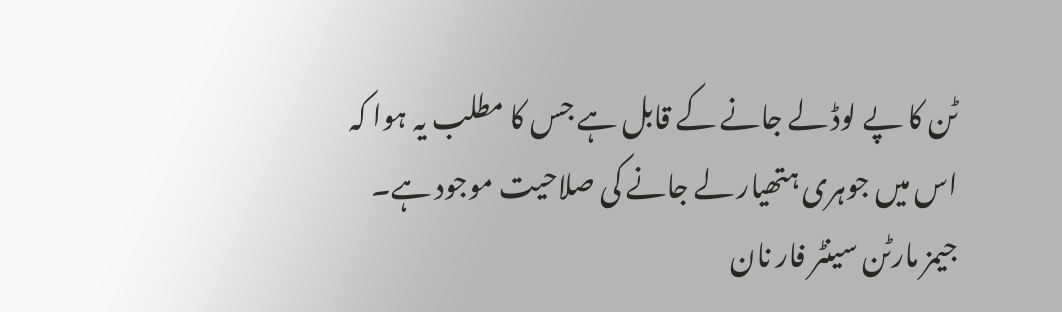ٹن کا پے لوڈ لے جانے کے قابل ہے جس کا مطلب یہ ہوا کہ اس میں جوہری ہتھیار لے جانے کی صلاحیت موجود ہے۔
جیمز مارٹن سینٹر فار نان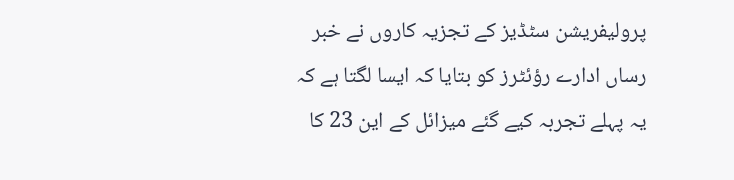پرولیفریشن سٹڈیز کے تجزیہ کاروں نے خبر رساں ادارے رؤئٹرز کو بتایا کہ ایسا لگتا ہے کہ یہ پہلے تجربہ کیے گئے میزائل کے این 23 کا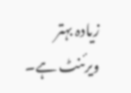زیادہ بہتر ویرئنٹ ہے۔